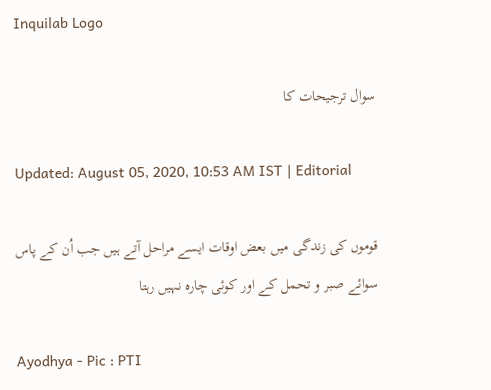Inquilab Logo

سوال ترجیحات کا

Updated: August 05, 2020, 10:53 AM IST | Editorial

قوموں کی زندگی میں بعض اوقات ایسے مراحل آتے ہیں جب اُن کے پاس سوائے صبر و تحمل کے اور کوئی چارہ نہیں رہتا

Ayodhya - Pic : PTI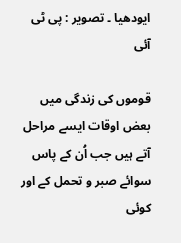ایودھیا ۔ تصویر : پی ٹی آئی

قوموں کی زندگی میں بعض اوقات ایسے مراحل آتے ہیں جب اُن کے پاس سوائے صبر و تحمل کے اور کوئی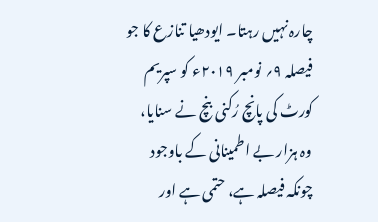چارہ نہیں رہتا۔ ایودھیا تنازع کا جو فیصلہ ۹؍ نومبر ۲۰۱۹ء کو سپریم کورٹ کی پانچ رُکنی بنچ نے سنایا، وہ ہزار بے اطمینانی کے باوجود چونکہ فیصلہ ہے، حتمی ہے اور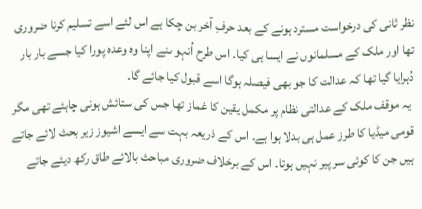نظر ثانی کی درخواست مسترد ہونے کے بعد حرفِ آخر بن چکا ہے اس لئے اسے تسلیم کرنا ضروری تھا اور ملک کے مسلمانوں نے ایسا ہی کیا۔ اس طرح اُنہو ںنے اپنا وہ وعدہ پورا کیا جسے بار بار دُہرایا گیا تھا کہ عدالت کا جو بھی فیصلہ ہوگا اسے قبول کیا جائے گا۔
 یہ موقف ملک کے عدالتی نظام پر مکمل یقین کا غماز تھا جس کی ستائش ہونی چاہئے تھی مگر قومی میڈیا کا طرز عمل ہی بدلا ہوا ہے۔ اس کے ذریعہ بہت سے ایسے اشیوز زیر بحث لائے جاتے ہیں جن کا کوئی سر پیر نہیں ہوتا۔ اس کے برخلاف ضروری مباحث بالائے طاق رکھ دیئے جاتے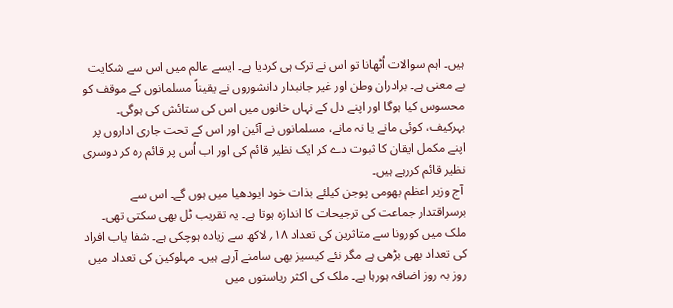ہیں۔ اہم سوالات اُٹھانا تو اس نے ترک ہی کردیا ہے۔ ایسے عالم میں اس سے شکایت بے معنی ہے۔ برادران وطن اور غیر جانبدار دانشوروں نے یقیناً مسلمانوں کے موقف کو محسوس کیا ہوگا اور اپنے دل کے نہاں خانوں میں اس کی ستائش کی ہوگی۔ بہرکیف، کوئی مانے یا نہ مانے، مسلمانوں نے آئین اور اس کے تحت جاری اداروں پر اپنے مکمل ایقان کا ثبوت دے کر ایک نظیر قائم کی اور اب اُس پر قائم رہ کر دوسری نظیر قائم کررہے ہیں۔
 آج وزیر اعظم بھومی پوجن کیلئے بذات خود ایودھیا میں ہوں گے۔ اس سے برسراقتدار جماعت کی ترجیحات کا اندازہ ہوتا ہے۔ یہ تقریب ٹل بھی سکتی تھی۔ ملک میں کورونا سے متاثرین کی تعداد ۱۸؍ لاکھ سے زیادہ ہوچکی ہے۔ شفا یاب افراد کی تعداد بھی بڑھی ہے مگر نئے کیسیز بھی سامنے آرہے ہیں۔ مہلوکین کی تعداد میں روز بہ روز اضافہ ہورہا ہے۔ ملک کی اکثر ریاستوں میں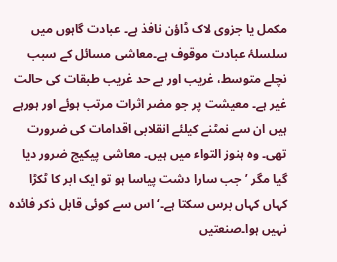مکمل یا جزوی لاک ڈاؤن نافذ ہے۔ عبادت گاہوں میں سلسلۂ عبادت موقوف ہے۔معاشی مسائل کے سبب نچلے متوسط، غریب اور بے حد غریب طبقات کی حالت غیر ہے۔ معیشت پر جو مضر اثرات مرتب ہوئے اور ہورہے ہیں ان سے نمٹنے کیلئے انقلابی اقدامات کی ضرورت تھی۔ وہ ہنوز التواء میں ہیں۔ معاشی پیکیج ضرور دیا گیا مگر ’جب سارا دشت پیاسا ہو تو ایک ابر کا ٹکڑا کہاں کہاں برس سکتا ہے۔‘ اس سے کوئی قابل ذکر فائدہ نہیں ہوا۔صنعتیں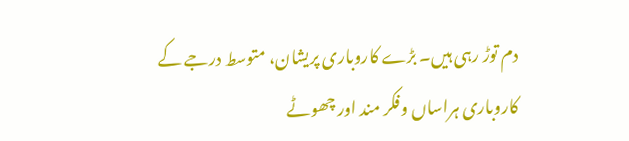دم توڑ رہی ہیں۔ بڑے کاروباری پریشان، متوسط درجے کے کاروباری ہراساں وفکر مند اور چھوٹے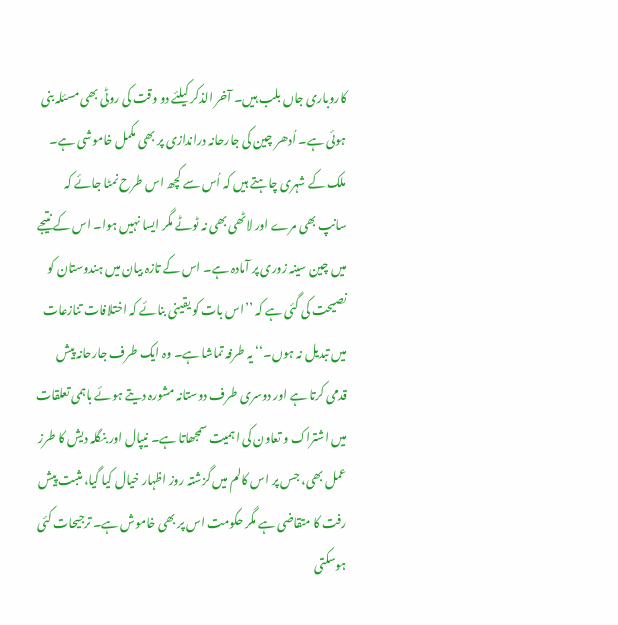کاروباری جاں بلب ہیں۔ آخر الذکر کیلئے دو وقت کی روٹی بھی مسئلہ بنی ہوئی ہے۔ اُدھر چین کی جارحانہ دراندازی پر بھی مکمل خاموشی ہے۔ ملک کے شہری چاہتے ہیں کہ اُس سے کچھ اس طرح نمٹا جائے کہ سانپ بھی مرے اور لاٹھی بھی نہ ٹوٹے مگر ایسا نہیں ہوا۔ اس کے نتیجے میں چین سینہ زوری پر آمادہ ہے۔ اس کے تازہ بیان میں ہندوستان کو نصیحت کی گئی ہے کہ ’’اس بات کو یقینی بنائے کہ اختلافات تنازعات میں تبدیل نہ ہوں۔‘‘ یہ طرفہ تماشا ہے۔ وہ ایک طرف جارحانہ پیش قدمی کرتا ہے اور دوسری طرف دوستانہ مشورہ دیتے ہوئے باہمی تعلقات میں اشتراک و تعاون کی اہمیت سمجھاتا ہے۔ نیپال اور بنگلہ دیش کا طرز عمل بھی، جس پر اس کالم میں گزشتہ روز اظہار خیال کیا گیا، مثبت پیش رفت کا متقاضی ہے مگر حکومت اس پر بھی خاموش ہے۔ ترجیحات کئی ہوسکتی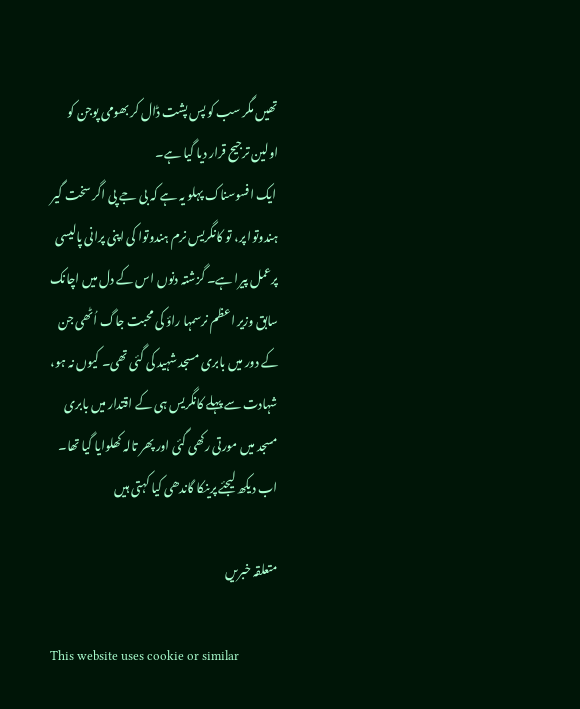تھیں مگر سب کو پس پشت ڈال کر بھومی پوجن کو اولین ترجیح قرار دیا گیا ہے۔
 ایک افسوسناک پہلو یہ ہے کہ بی جے پی اگر سخت گیر ہندوتوا پر، تو کانگریس نرم ہندوتوا کی اپنی پرانی پالیسی پرعمل پیرا ہے۔ گزشتہ دنوں اس کے دل میں اچانک سابق وزیر اعظم نرسمہا راؤ کی محبت جاگ اُٹھی جن کے دور میں بابری مسجد شہید کی گئی تھی۔ کیوں نہ ہو، شہادت سے پہلے کانگریس ہی کے اقتدار میں بابری مسجد میں مورتی رکھی گئی اور پھر تالہ کھلوایا گیا تھا۔ اب دیکھ لیجئے پرینکا گاندھی کیا کہتی ہیں

متعلقہ خبریں

This website uses cookie or similar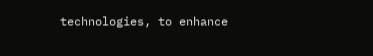technologies, to enhance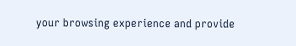your browsing experience and provide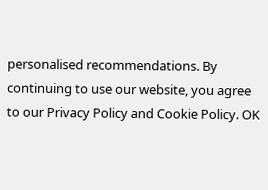personalised recommendations. By continuing to use our website, you agree to our Privacy Policy and Cookie Policy. OK